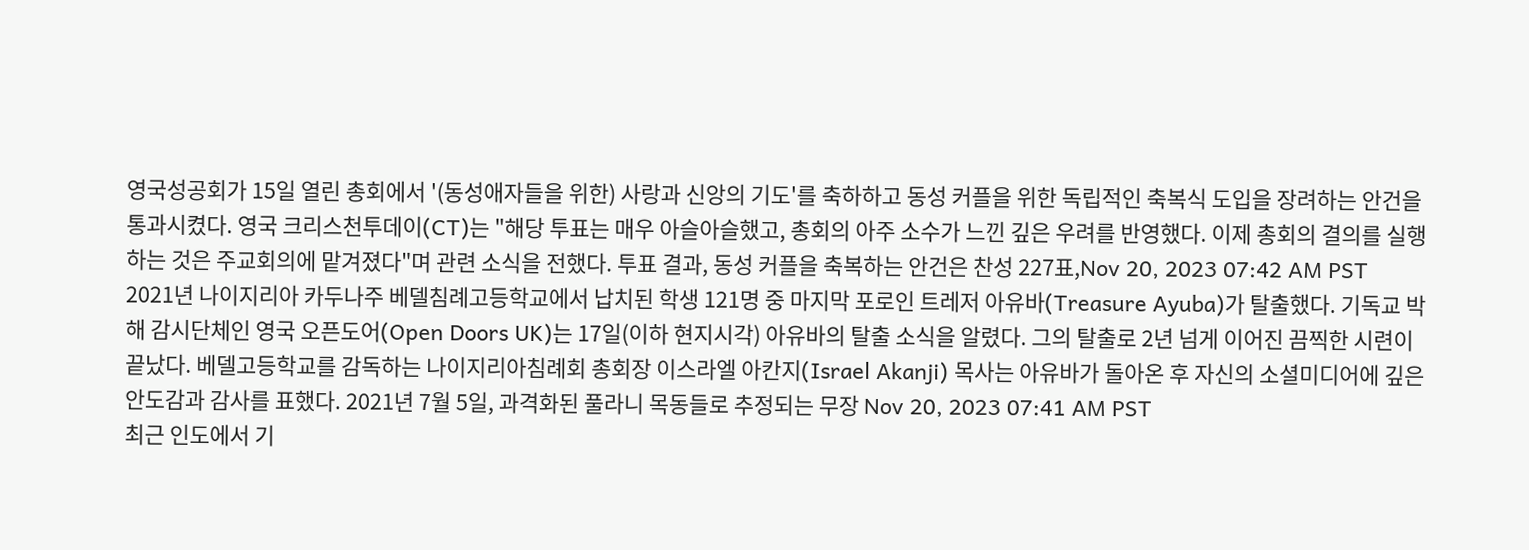영국성공회가 15일 열린 총회에서 '(동성애자들을 위한) 사랑과 신앙의 기도'를 축하하고 동성 커플을 위한 독립적인 축복식 도입을 장려하는 안건을 통과시켰다. 영국 크리스천투데이(CT)는 "해당 투표는 매우 아슬아슬했고, 총회의 아주 소수가 느낀 깊은 우려를 반영했다. 이제 총회의 결의를 실행하는 것은 주교회의에 맡겨졌다"며 관련 소식을 전했다. 투표 결과, 동성 커플을 축복하는 안건은 찬성 227표,Nov 20, 2023 07:42 AM PST
2021년 나이지리아 카두나주 베델침례고등학교에서 납치된 학생 121명 중 마지막 포로인 트레저 아유바(Treasure Ayuba)가 탈출했다. 기독교 박해 감시단체인 영국 오픈도어(Open Doors UK)는 17일(이하 현지시각) 아유바의 탈출 소식을 알렸다. 그의 탈출로 2년 넘게 이어진 끔찍한 시련이 끝났다. 베델고등학교를 감독하는 나이지리아침례회 총회장 이스라엘 아칸지(Israel Akanji) 목사는 아유바가 돌아온 후 자신의 소셜미디어에 깊은 안도감과 감사를 표했다. 2021년 7월 5일, 과격화된 풀라니 목동들로 추정되는 무장 Nov 20, 2023 07:41 AM PST
최근 인도에서 기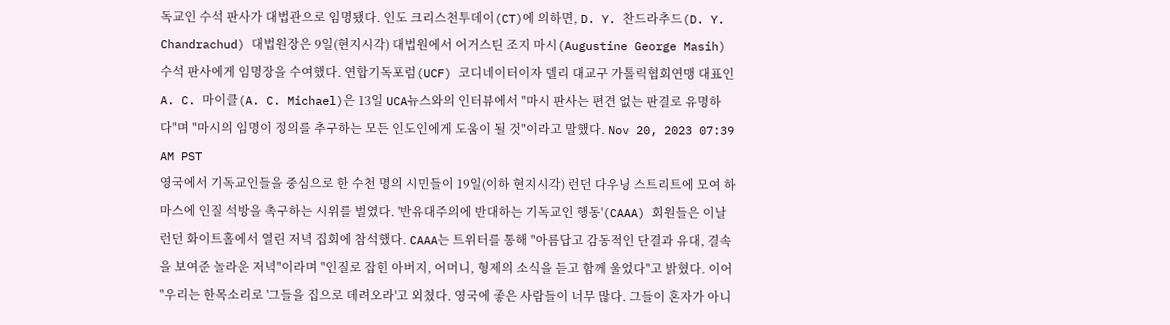독교인 수석 판사가 대법관으로 임명됐다. 인도 크리스천투데이(CT)에 의하면, D. Y. 찬드라추드(D. Y. Chandrachud) 대법원장은 9일(현지시각) 대법원에서 어거스틴 조지 마시(Augustine George Masih) 수석 판사에게 임명장을 수여했다. 연합기독포럼(UCF) 코디네이터이자 델리 대교구 가톨릭협회연맹 대표인 A. C. 마이클(A. C. Michael)은 13일 UCA뉴스와의 인터뷰에서 "마시 판사는 편견 없는 판결로 유명하다"며 "마시의 임명이 정의를 추구하는 모든 인도인에게 도움이 될 것"이라고 말했다. Nov 20, 2023 07:39 AM PST
영국에서 기독교인들을 중심으로 한 수천 명의 시민들이 19일(이하 현지시각) 런던 다우닝 스트리트에 모여 하마스에 인질 석방을 촉구하는 시위를 벌였다. '반유대주의에 반대하는 기독교인 행동'(CAAA) 회원들은 이날 런던 화이트홀에서 열린 저녁 집회에 참석했다. CAAA는 트위터를 통해 "아름답고 감동적인 단결과 유대, 결속을 보여준 놀라운 저녁"이라며 "인질로 잡힌 아버지, 어머니, 형제의 소식을 듣고 함께 울었다"고 밝혔다. 이어 "우리는 한목소리로 '그들을 집으로 데려오라'고 외쳤다. 영국에 좋은 사람들이 너무 많다. 그들이 혼자가 아니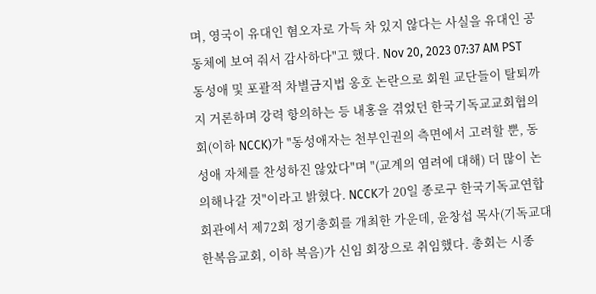며, 영국이 유대인 혐오자로 가득 차 있지 않다는 사실을 유대인 공동체에 보여 줘서 감사하다"고 했다. Nov 20, 2023 07:37 AM PST
동성애 및 포괄적 차별금지법 옹호 논란으로 회원 교단들이 탈퇴까지 거론하며 강력 항의하는 등 내홍을 겪었던 한국기독교교회협의회(이하 NCCK)가 "동성애자는 천부인권의 측면에서 고려할 뿐, 동성애 자체를 찬성하진 않았다"며 "(교계의 염려에 대해) 더 많이 논의해나갈 것"이라고 밝혔다. NCCK가 20일 종로구 한국기독교연합회관에서 제72회 정기총회를 개최한 가운데, 윤창섭 목사(기독교대한복음교회, 이하 복음)가 신임 회장으로 취임했다. 총회는 시종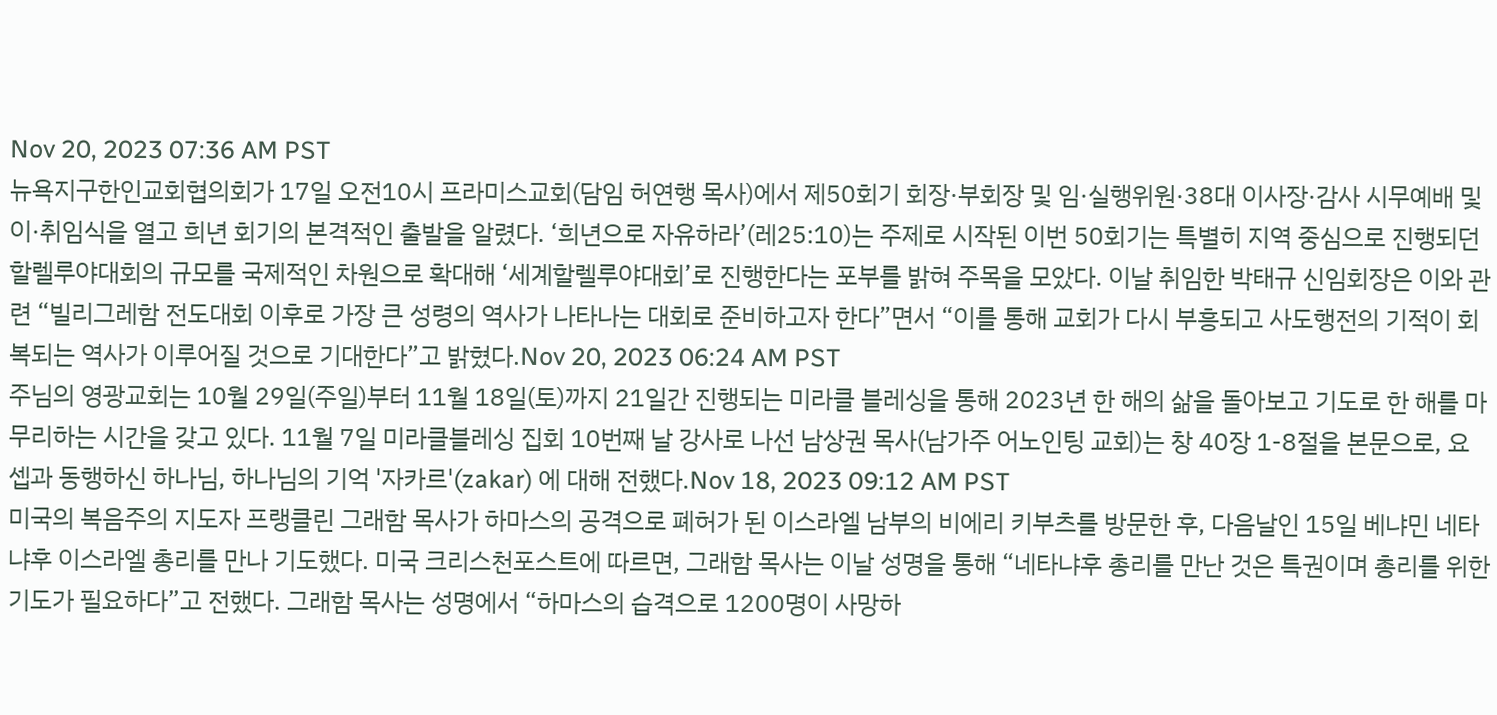Nov 20, 2023 07:36 AM PST
뉴욕지구한인교회협의회가 17일 오전10시 프라미스교회(담임 허연행 목사)에서 제50회기 회장·부회장 및 임·실행위원·38대 이사장·감사 시무예배 및 이·취임식을 열고 희년 회기의 본격적인 출발을 알렸다. ‘희년으로 자유하라’(레25:10)는 주제로 시작된 이번 50회기는 특별히 지역 중심으로 진행되던 할렐루야대회의 규모를 국제적인 차원으로 확대해 ‘세계할렐루야대회’로 진행한다는 포부를 밝혀 주목을 모았다. 이날 취임한 박태규 신임회장은 이와 관련 “빌리그레함 전도대회 이후로 가장 큰 성령의 역사가 나타나는 대회로 준비하고자 한다”면서 “이를 통해 교회가 다시 부흥되고 사도행전의 기적이 회복되는 역사가 이루어질 것으로 기대한다”고 밝혔다.Nov 20, 2023 06:24 AM PST
주님의 영광교회는 10월 29일(주일)부터 11월 18일(토)까지 21일간 진행되는 미라클 블레싱을 통해 2023년 한 해의 삶을 돌아보고 기도로 한 해를 마무리하는 시간을 갖고 있다. 11월 7일 미라클블레싱 집회 10번째 날 강사로 나선 남상권 목사(남가주 어노인팅 교회)는 창 40장 1-8절을 본문으로, 요셉과 동행하신 하나님, 하나님의 기억 '자카르'(zakar) 에 대해 전했다.Nov 18, 2023 09:12 AM PST
미국의 복음주의 지도자 프랭클린 그래함 목사가 하마스의 공격으로 폐허가 된 이스라엘 남부의 비에리 키부츠를 방문한 후, 다음날인 15일 베냐민 네타냐후 이스라엘 총리를 만나 기도했다. 미국 크리스천포스트에 따르면, 그래함 목사는 이날 성명을 통해 “네타냐후 총리를 만난 것은 특권이며 총리를 위한 기도가 필요하다”고 전했다. 그래함 목사는 성명에서 “하마스의 습격으로 1200명이 사망하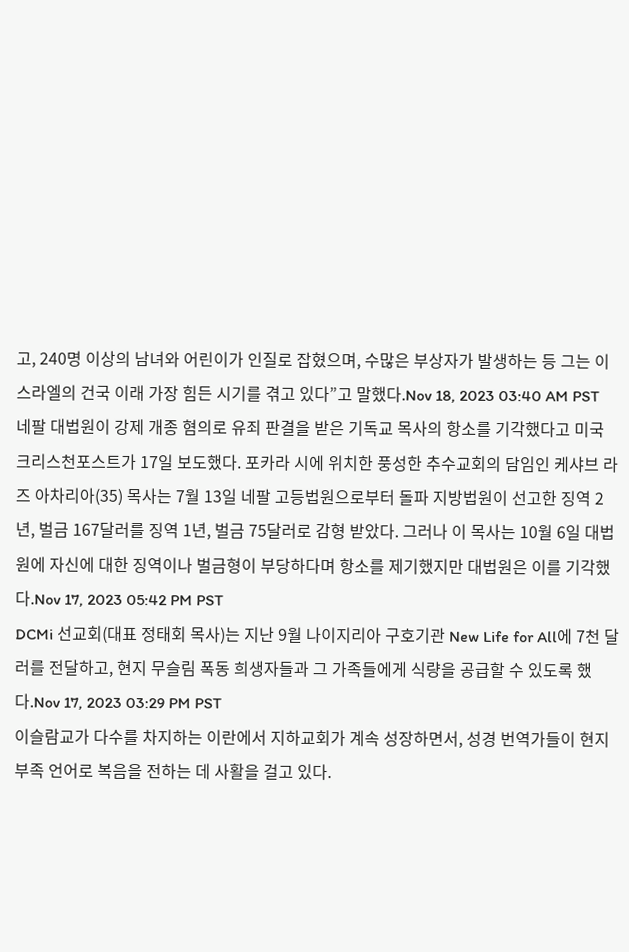고, 240명 이상의 남녀와 어린이가 인질로 잡혔으며, 수많은 부상자가 발생하는 등 그는 이스라엘의 건국 이래 가장 힘든 시기를 겪고 있다”고 말했다.Nov 18, 2023 03:40 AM PST
네팔 대법원이 강제 개종 혐의로 유죄 판결을 받은 기독교 목사의 항소를 기각했다고 미국 크리스천포스트가 17일 보도했다. 포카라 시에 위치한 풍성한 추수교회의 담임인 케샤브 라즈 아차리아(35) 목사는 7월 13일 네팔 고등법원으로부터 돌파 지방법원이 선고한 징역 2년, 벌금 167달러를 징역 1년, 벌금 75달러로 감형 받았다. 그러나 이 목사는 10월 6일 대법원에 자신에 대한 징역이나 벌금형이 부당하다며 항소를 제기했지만 대법원은 이를 기각했다.Nov 17, 2023 05:42 PM PST
DCMi 선교회(대표 정태회 목사)는 지난 9월 나이지리아 구호기관 New Life for All에 7천 달러를 전달하고, 현지 무슬림 폭동 희생자들과 그 가족들에게 식량을 공급할 수 있도록 했다.Nov 17, 2023 03:29 PM PST
이슬람교가 다수를 차지하는 이란에서 지하교회가 계속 성장하면서, 성경 번역가들이 현지 부족 언어로 복음을 전하는 데 사활을 걸고 있다.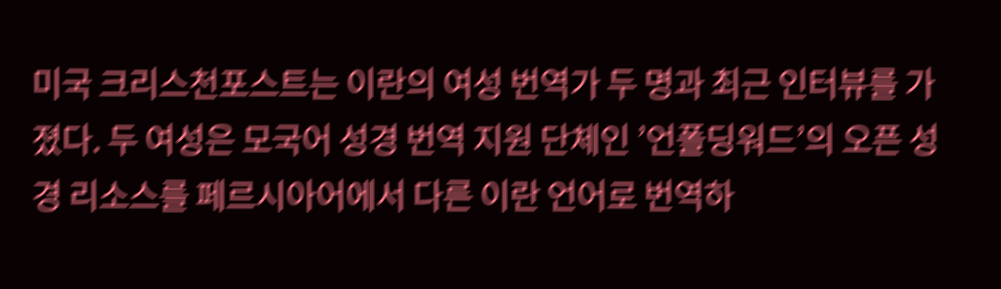미국 크리스천포스트는 이란의 여성 번역가 두 명과 최근 인터뷰를 가졌다. 두 여성은 모국어 성경 번역 지원 단체인 ’언폴딩워드’의 오픈 성경 리소스를 페르시아어에서 다른 이란 언어로 번역하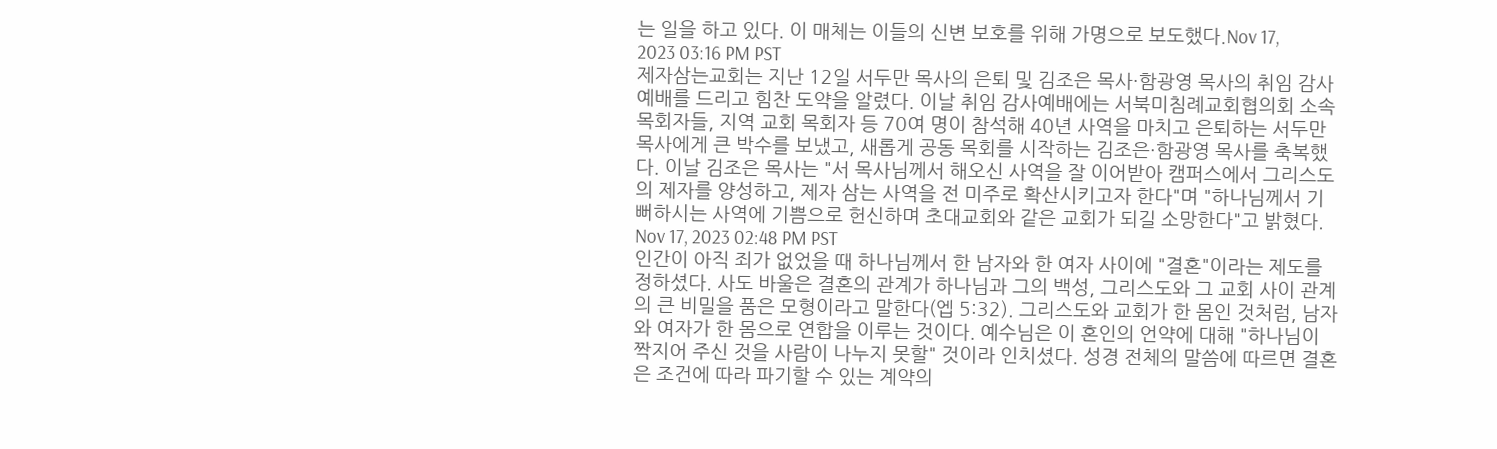는 일을 하고 있다. 이 매체는 이들의 신변 보호를 위해 가명으로 보도했다.Nov 17, 2023 03:16 PM PST
제자삼는교회는 지난 12일 서두만 목사의 은퇴 및 김조은 목사·함광영 목사의 취임 감사 예배를 드리고 힘찬 도약을 알렸다. 이날 취임 감사예배에는 서북미침례교회협의회 소속 목회자들, 지역 교회 목회자 등 70여 명이 참석해 40년 사역을 마치고 은퇴하는 서두만 목사에게 큰 박수를 보냈고, 새롭게 공동 목회를 시작하는 김조은·함광영 목사를 축복했다. 이날 김조은 목사는 "서 목사님께서 해오신 사역을 잘 이어받아 캠퍼스에서 그리스도의 제자를 양성하고, 제자 삼는 사역을 전 미주로 확산시키고자 한다"며 "하나님께서 기뻐하시는 사역에 기쁨으로 헌신하며 초대교회와 같은 교회가 되길 소망한다"고 밝혔다. Nov 17, 2023 02:48 PM PST
인간이 아직 죄가 없었을 때 하나님께서 한 남자와 한 여자 사이에 "결혼"이라는 제도를 정하셨다. 사도 바울은 결혼의 관계가 하나님과 그의 백성, 그리스도와 그 교회 사이 관계의 큰 비밀을 품은 모형이라고 말한다(엡 5:32). 그리스도와 교회가 한 몸인 것처럼, 남자와 여자가 한 몸으로 연합을 이루는 것이다. 예수님은 이 혼인의 언약에 대해 "하나님이 짝지어 주신 것을 사람이 나누지 못할" 것이라 인치셨다. 성경 전체의 말씀에 따르면 결혼은 조건에 따라 파기할 수 있는 계약의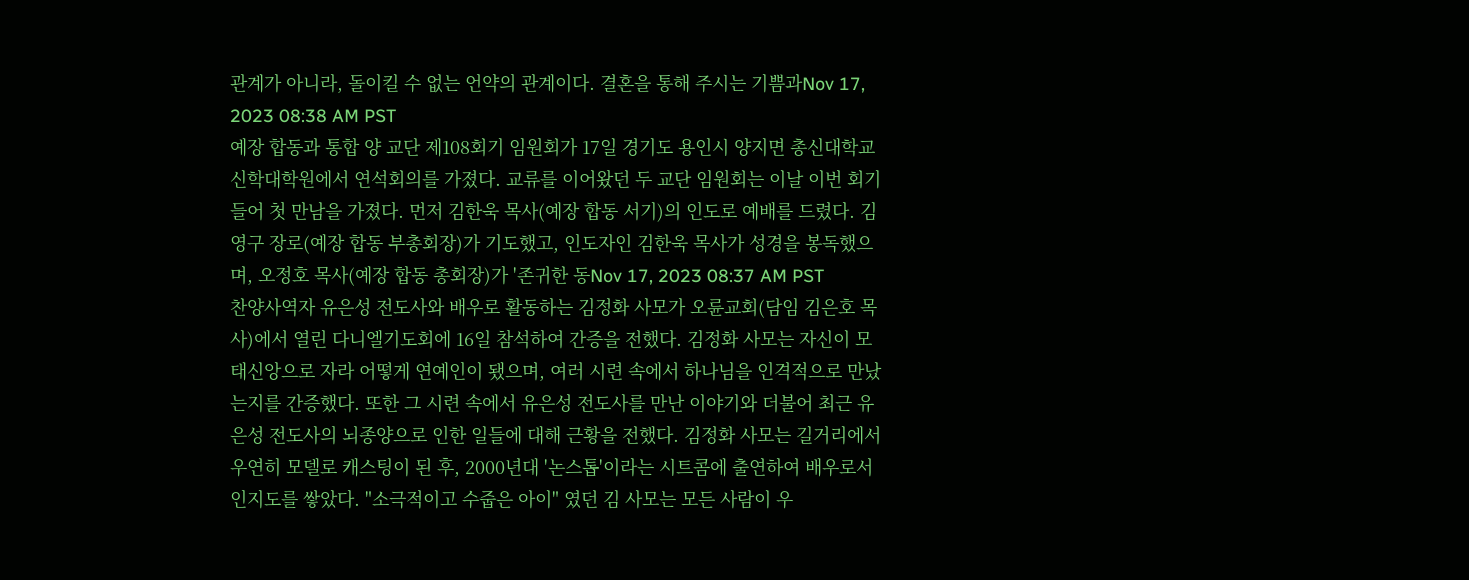관계가 아니라, 돌이킬 수 없는 언약의 관계이다. 결혼을 통해 주시는 기쁨과Nov 17, 2023 08:38 AM PST
예장 합동과 통합 양 교단 제108회기 임원회가 17일 경기도 용인시 양지면 총신대학교 신학대학원에서 연석회의를 가졌다. 교류를 이어왔던 두 교단 임원회는 이날 이번 회기 들어 첫 만남을 가졌다. 먼저 김한욱 목사(예장 합동 서기)의 인도로 예배를 드렸다. 김영구 장로(예장 합동 부총회장)가 기도했고, 인도자인 김한욱 목사가 성경을 봉독했으며, 오정호 목사(예장 합동 총회장)가 '존귀한 동Nov 17, 2023 08:37 AM PST
찬양사역자 유은성 전도사와 배우로 활동하는 김정화 사모가 오륜교회(담임 김은호 목사)에서 열린 다니엘기도회에 16일 참석하여 간증을 전했다. 김정화 사모는 자신이 모태신앙으로 자라 어떻게 연예인이 됐으며, 여러 시련 속에서 하나님을 인격적으로 만났는지를 간증했다. 또한 그 시련 속에서 유은성 전도사를 만난 이야기와 더불어 최근 유은성 전도사의 뇌종양으로 인한 일들에 대해 근황을 전했다. 김정화 사모는 길거리에서 우연히 모델로 캐스팅이 된 후, 2000년대 '논스톱'이라는 시트콤에 출연하여 배우로서 인지도를 쌓았다. "소극적이고 수줍은 아이" 였던 김 사모는 모든 사람이 우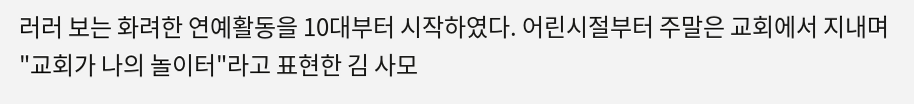러러 보는 화려한 연예활동을 10대부터 시작하였다. 어린시절부터 주말은 교회에서 지내며 "교회가 나의 놀이터"라고 표현한 김 사모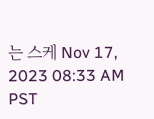는 스케 Nov 17, 2023 08:33 AM PST